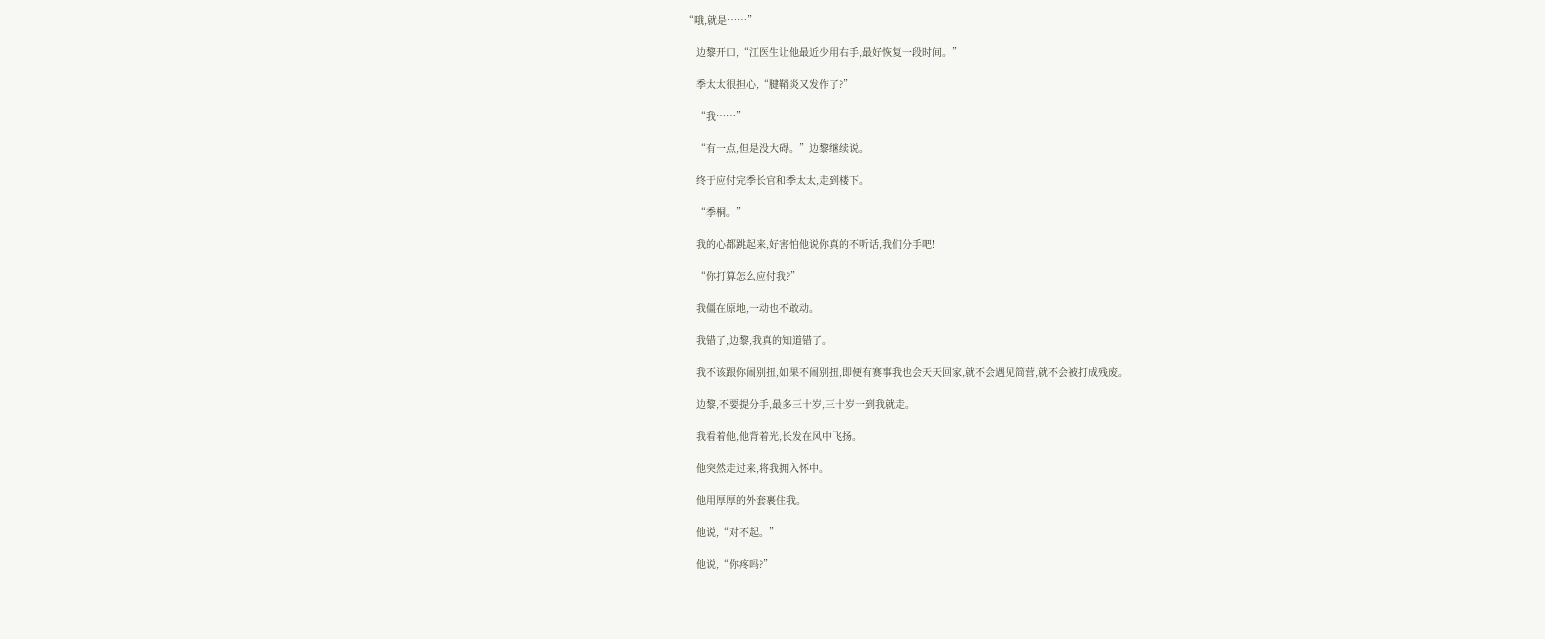“哦,就是……”

    边黎开口,“江医生让他最近少用右手,最好恢复一段时间。”

    季太太很担心,“腱鞘炎又发作了?”

    “我……”

    “有一点,但是没大碍。”边黎继续说。

    终于应付完季长官和季太太,走到楼下。

    “季桐。”

    我的心都跳起来,好害怕他说你真的不听话,我们分手吧!

    “你打算怎么应付我?”

    我僵在原地,一动也不敢动。

    我错了,边黎,我真的知道错了。

    我不该跟你闹别扭,如果不闹别扭,即便有赛事我也会天天回家,就不会遇见简营,就不会被打成残废。

    边黎,不要提分手,最多三十岁,三十岁一到我就走。

    我看着他,他背着光,长发在风中飞扬。

    他突然走过来,将我拥入怀中。

    他用厚厚的外套裹住我。

    他说,“对不起。”

    他说,“你疼吗?”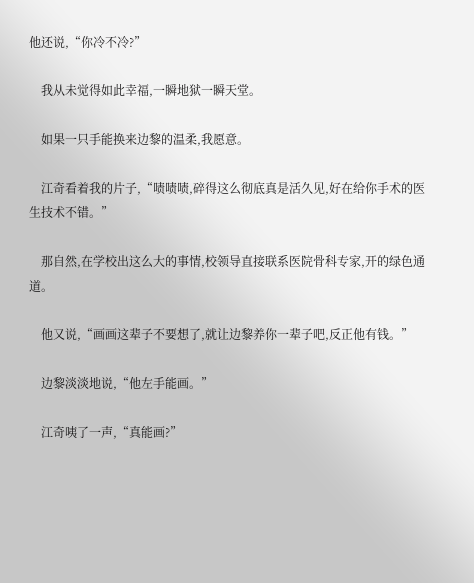他还说,“你冷不冷?”

    我从未觉得如此幸福,一瞬地狱一瞬天堂。

    如果一只手能换来边黎的温柔,我愿意。

    江奇看着我的片子,“啧啧啧,碎得这么彻底真是活久见,好在给你手术的医生技术不错。”

    那自然,在学校出这么大的事情,校领导直接联系医院骨科专家,开的绿色通道。

    他又说,“画画这辈子不要想了,就让边黎养你一辈子吧,反正他有钱。”

    边黎淡淡地说,“他左手能画。”

    江奇咦了一声,“真能画?”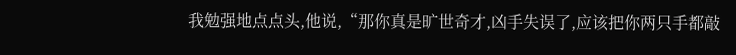我勉强地点点头,他说,“那你真是旷世奇才,凶手失误了,应该把你两只手都敲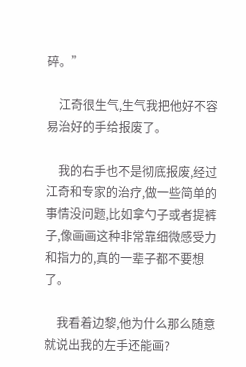碎。”

    江奇很生气,生气我把他好不容易治好的手给报废了。

    我的右手也不是彻底报废,经过江奇和专家的治疗,做一些简单的事情没问题,比如拿勺子或者提裤子,像画画这种非常靠细微感受力和指力的,真的一辈子都不要想了。

    我看着边黎,他为什么那么随意就说出我的左手还能画?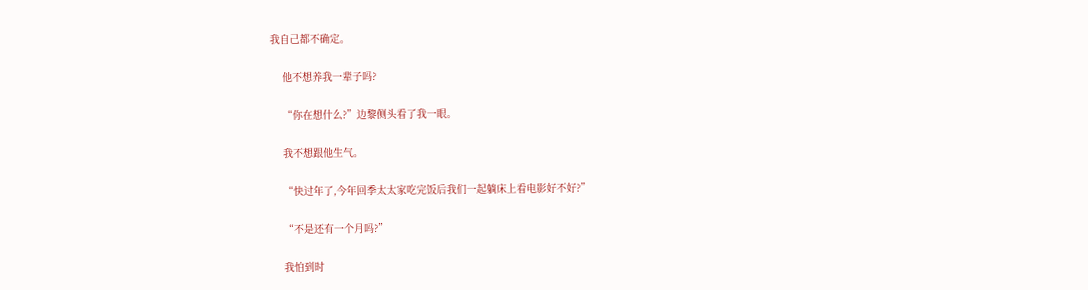我自己都不确定。

    他不想养我一辈子吗?

    “你在想什么?”边黎侧头看了我一眼。

    我不想跟他生气。

    “快过年了,今年回季太太家吃完饭后我们一起躺床上看电影好不好?”

    “不是还有一个月吗?”

    我怕到时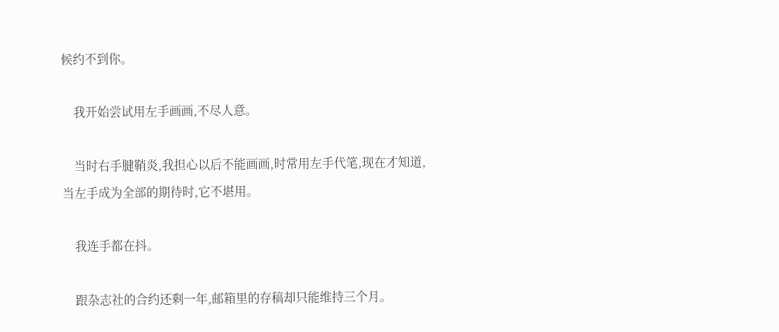候约不到你。

    我开始尝试用左手画画,不尽人意。

    当时右手腱鞘炎,我担心以后不能画画,时常用左手代笔,现在才知道,当左手成为全部的期待时,它不堪用。

    我连手都在抖。

    跟杂志社的合约还剩一年,邮箱里的存稿却只能维持三个月。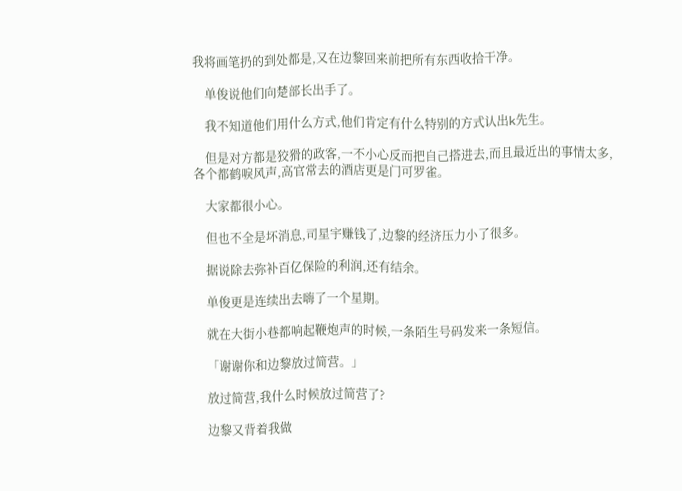我将画笔扔的到处都是,又在边黎回来前把所有东西收拾干净。

    单俊说他们向楚部长出手了。

    我不知道他们用什么方式,他们肯定有什么特别的方式认出k先生。

    但是对方都是狡猾的政客,一不小心反而把自己搭进去,而且最近出的事情太多,各个都鹤唳风声,高官常去的酒店更是门可罗雀。

    大家都很小心。

    但也不全是坏消息,司星宇赚钱了,边黎的经济压力小了很多。

    据说除去弥补百亿保险的利润,还有结余。

    单俊更是连续出去嗨了一个星期。

    就在大街小巷都响起鞭炮声的时候,一条陌生号码发来一条短信。

    「谢谢你和边黎放过简营。」

    放过简营,我什么时候放过简营了?

    边黎又背着我做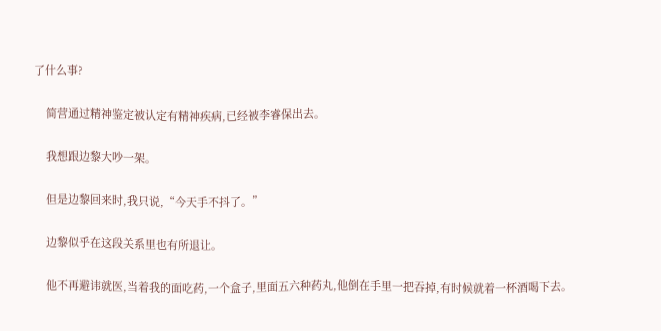了什么事?

    简营通过精神鉴定被认定有精神疾病,已经被李睿保出去。

    我想跟边黎大吵一架。

    但是边黎回来时,我只说,“今天手不抖了。”

    边黎似乎在这段关系里也有所退让。

    他不再避讳就医,当着我的面吃药,一个盒子,里面五六种药丸,他倒在手里一把吞掉,有时候就着一杯酒喝下去。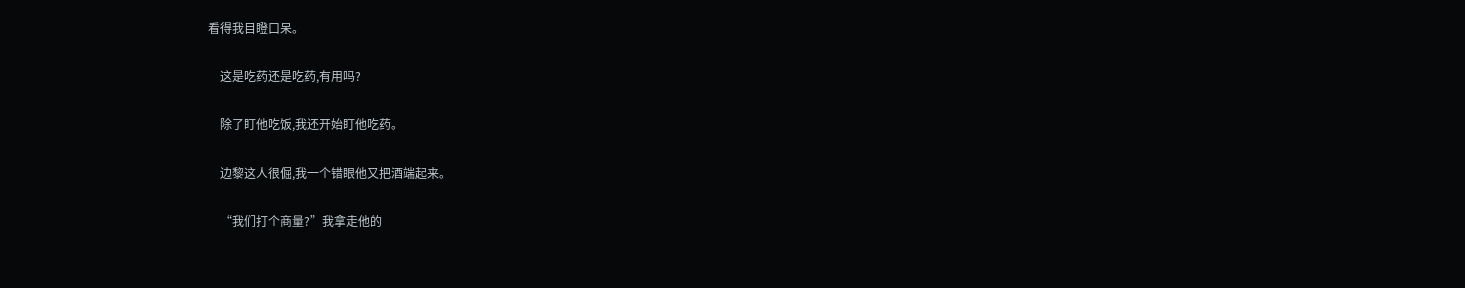看得我目瞪口呆。

    这是吃药还是吃药,有用吗?

    除了盯他吃饭,我还开始盯他吃药。

    边黎这人很倔,我一个错眼他又把酒端起来。

    “我们打个商量?”我拿走他的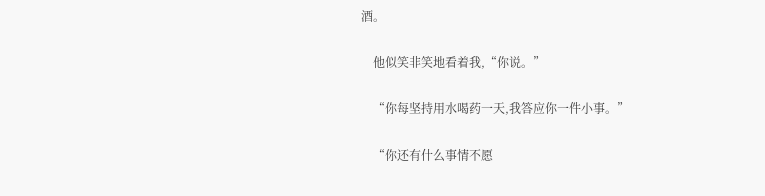酒。

    他似笑非笑地看着我,“你说。”

    “你每坚持用水喝药一天,我答应你一件小事。”

    “你还有什么事情不愿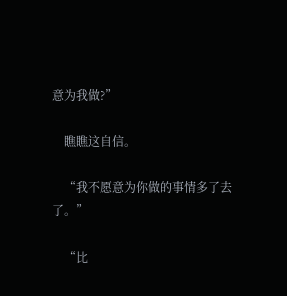意为我做?”

    瞧瞧这自信。

    “我不愿意为你做的事情多了去了。”

    “比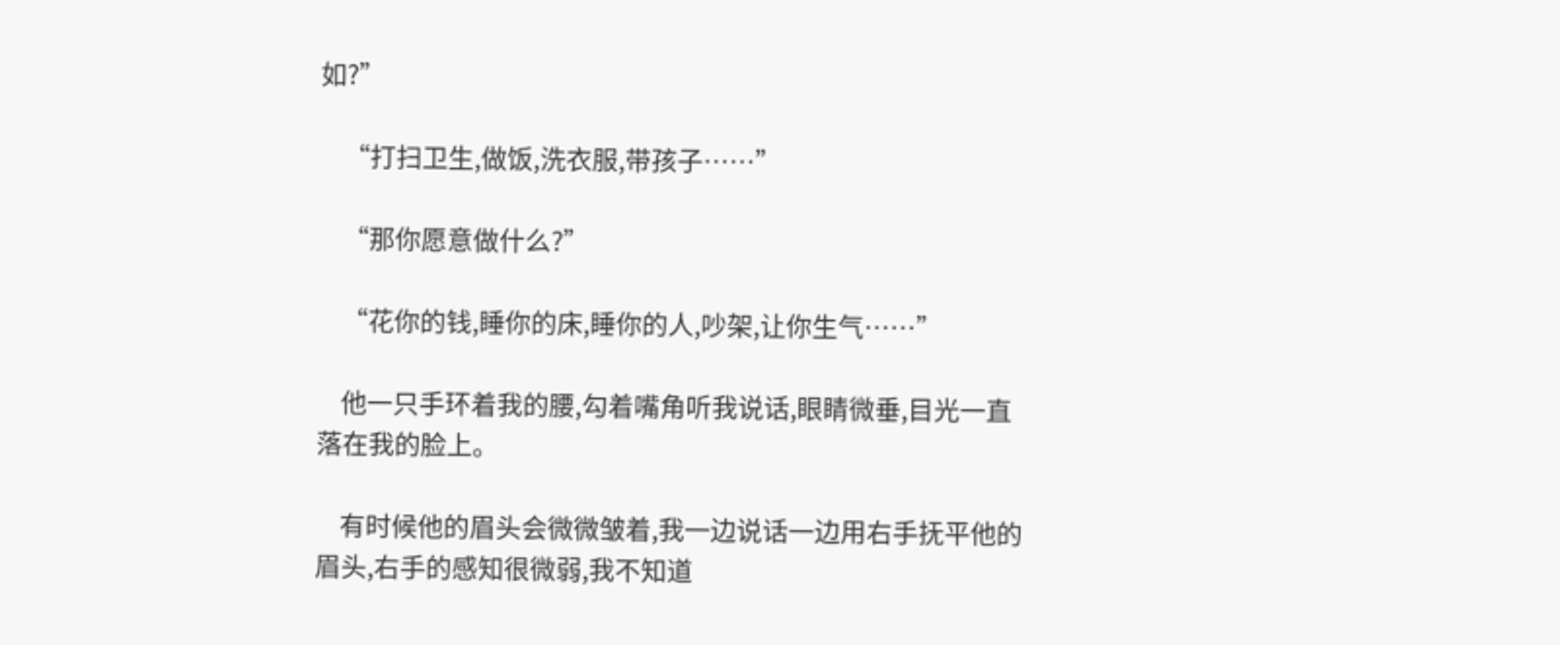如?”

    “打扫卫生,做饭,洗衣服,带孩子……”

    “那你愿意做什么?”

    “花你的钱,睡你的床,睡你的人,吵架,让你生气……”

    他一只手环着我的腰,勾着嘴角听我说话,眼睛微垂,目光一直落在我的脸上。

    有时候他的眉头会微微皱着,我一边说话一边用右手抚平他的眉头,右手的感知很微弱,我不知道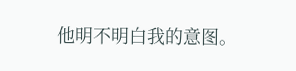他明不明白我的意图。